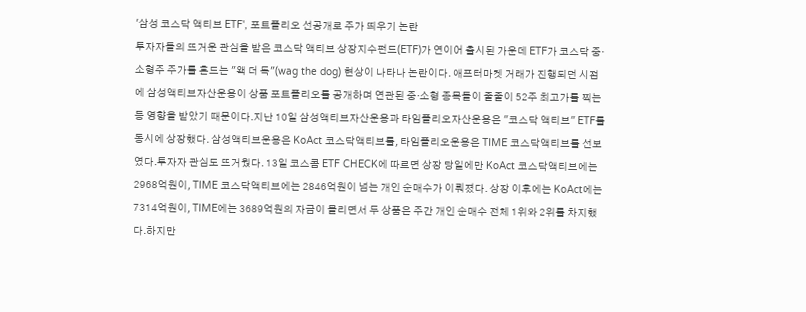'삼성 코스닥 액티브 ETF', 포트폴리오 선공개로 주가 띄우기 논란
투자자들의 뜨거운 관심을 받은 코스닥 액티브 상장지수펀드(ETF)가 연이어 출시된 가운데 ETF가 코스닥 중·소형주 주가를 흔드는 "왝 더 독"(wag the dog) 현상이 나타나 논란이다. 애프터마켓 거래가 진행되던 시점에 삼성액티브자산운용이 상품 포트폴리오를 공개하며 연관된 중·소형 종목들이 줄줄이 52주 최고가를 찍는 등 영향을 받았기 때문이다.지난 10일 삼성액티브자산운용과 타임폴리오자산운용은 "코스닥 액티브" ETF를 동시에 상장했다. 삼성액티브운용은 KoAct 코스닥액티브를, 타임폴리오운용은 TIME 코스닥액티브를 선보였다.투자자 관심도 뜨거웠다. 13일 코스콤 ETF CHECK에 따르면 상장 당일에만 KoAct 코스닥액티브에는 2968억원이, TIME 코스닥액티브에는 2846억원이 넘는 개인 순매수가 이뤄졌다. 상장 이후에는 KoAct에는 7314억원이, TIME에는 3689억원의 자금이 몰리면서 두 상품은 주간 개인 순매수 전체 1위와 2위를 차지했다.하지만